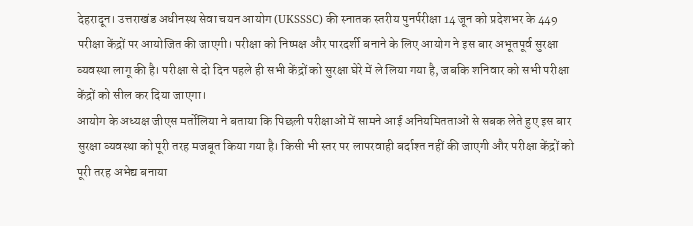देहरादून। उत्तराखंड अधीनस्थ सेवा चयन आयोग (UKSSSC) की स्नातक स्तरीय पुनर्परीक्षा 14 जून को प्रदेशभर के 449 परीक्षा केंद्रों पर आयोजित की जाएगी। परीक्षा को निष्पक्ष और पारदर्शी बनाने के लिए आयोग ने इस बार अभूतपूर्व सुरक्षा व्यवस्था लागू की है। परीक्षा से दो दिन पहले ही सभी केंद्रों को सुरक्षा घेरे में ले लिया गया है, जबकि शनिवार को सभी परीक्षा केंद्रों को सील कर दिया जाएगा।
आयोग के अध्यक्ष जीएस मर्तोलिया ने बताया कि पिछली परीक्षाओं में सामने आई अनियमितताओं से सबक लेते हुए इस बार सुरक्षा व्यवस्था को पूरी तरह मजबूत किया गया है। किसी भी स्तर पर लापरवाही बर्दाश्त नहीं की जाएगी और परीक्षा केंद्रों को पूरी तरह अभेद्य बनाया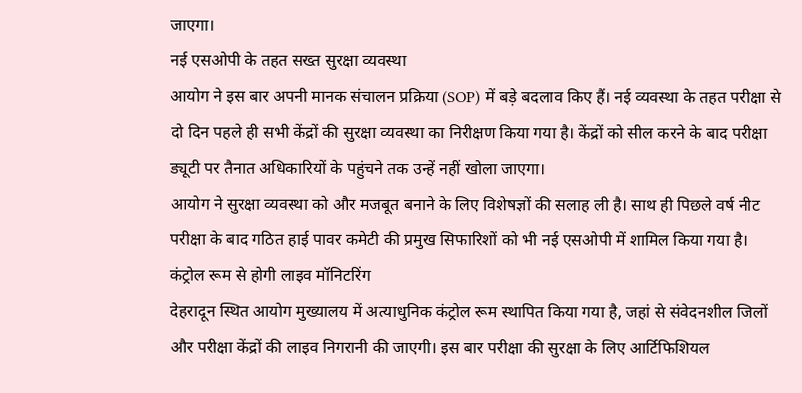जाएगा।
नई एसओपी के तहत सख्त सुरक्षा व्यवस्था
आयोग ने इस बार अपनी मानक संचालन प्रक्रिया (SOP) में बड़े बदलाव किए हैं। नई व्यवस्था के तहत परीक्षा से दो दिन पहले ही सभी केंद्रों की सुरक्षा व्यवस्था का निरीक्षण किया गया है। केंद्रों को सील करने के बाद परीक्षा ड्यूटी पर तैनात अधिकारियों के पहुंचने तक उन्हें नहीं खोला जाएगा।
आयोग ने सुरक्षा व्यवस्था को और मजबूत बनाने के लिए विशेषज्ञों की सलाह ली है। साथ ही पिछले वर्ष नीट परीक्षा के बाद गठित हाई पावर कमेटी की प्रमुख सिफारिशों को भी नई एसओपी में शामिल किया गया है।
कंट्रोल रूम से होगी लाइव मॉनिटरिंग
देहरादून स्थित आयोग मुख्यालय में अत्याधुनिक कंट्रोल रूम स्थापित किया गया है, जहां से संवेदनशील जिलों और परीक्षा केंद्रों की लाइव निगरानी की जाएगी। इस बार परीक्षा की सुरक्षा के लिए आर्टिफिशियल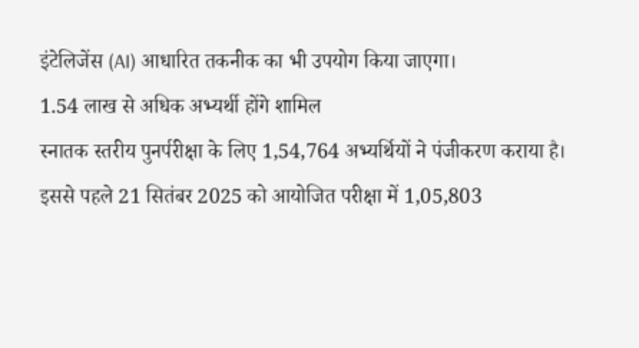इंटेलिजेंस (AI) आधारित तकनीक का भी उपयोग किया जाएगा।
1.54 लाख से अधिक अभ्यर्थी होंगे शामिल
स्नातक स्तरीय पुनर्परीक्षा के लिए 1,54,764 अभ्यर्थियों ने पंजीकरण कराया है। इससे पहले 21 सितंबर 2025 को आयोजित परीक्षा में 1,05,803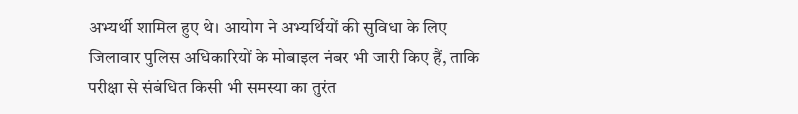अभ्यर्थी शामिल हुए थे। आयोग ने अभ्यर्थियों की सुविधा के लिए जिलावार पुलिस अधिकारियों के मोबाइल नंबर भी जारी किए हैं, ताकि परीक्षा से संबंधित किसी भी समस्या का तुरंत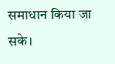समाधान किया जा सके।